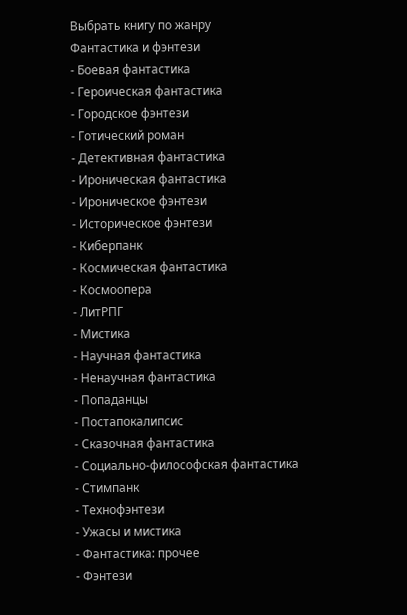Выбрать книгу по жанру
Фантастика и фэнтези
- Боевая фантастика
- Героическая фантастика
- Городское фэнтези
- Готический роман
- Детективная фантастика
- Ироническая фантастика
- Ироническое фэнтези
- Историческое фэнтези
- Киберпанк
- Космическая фантастика
- Космоопера
- ЛитРПГ
- Мистика
- Научная фантастика
- Ненаучная фантастика
- Попаданцы
- Постапокалипсис
- Сказочная фантастика
- Социально-философская фантастика
- Стимпанк
- Технофэнтези
- Ужасы и мистика
- Фантастика: прочее
- Фэнтези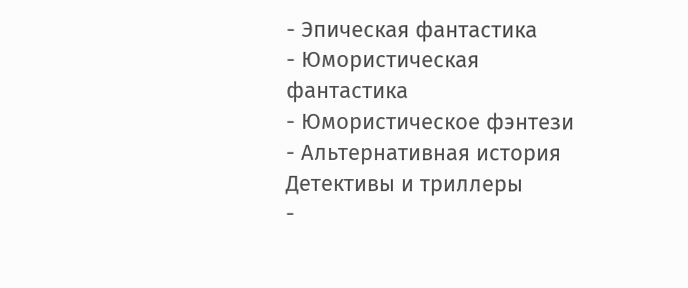- Эпическая фантастика
- Юмористическая фантастика
- Юмористическое фэнтези
- Альтернативная история
Детективы и триллеры
-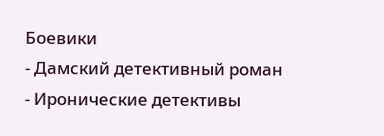Боевики
- Дамский детективный роман
- Иронические детективы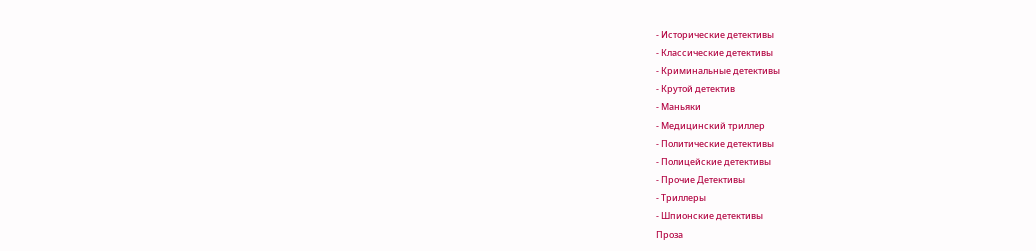- Исторические детективы
- Классические детективы
- Криминальные детективы
- Крутой детектив
- Маньяки
- Медицинский триллер
- Политические детективы
- Полицейские детективы
- Прочие Детективы
- Триллеры
- Шпионские детективы
Проза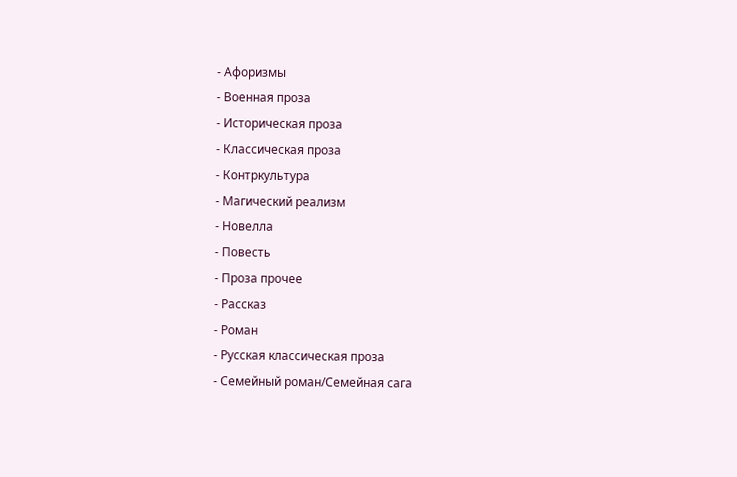- Афоризмы
- Военная проза
- Историческая проза
- Классическая проза
- Контркультура
- Магический реализм
- Новелла
- Повесть
- Проза прочее
- Рассказ
- Роман
- Русская классическая проза
- Семейный роман/Семейная сага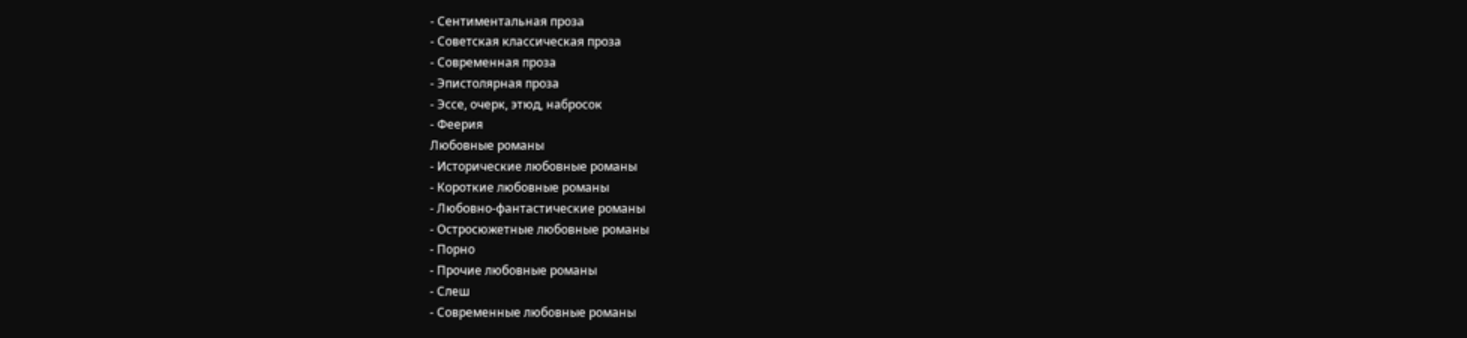- Сентиментальная проза
- Советская классическая проза
- Современная проза
- Эпистолярная проза
- Эссе, очерк, этюд, набросок
- Феерия
Любовные романы
- Исторические любовные романы
- Короткие любовные романы
- Любовно-фантастические романы
- Остросюжетные любовные романы
- Порно
- Прочие любовные романы
- Слеш
- Современные любовные романы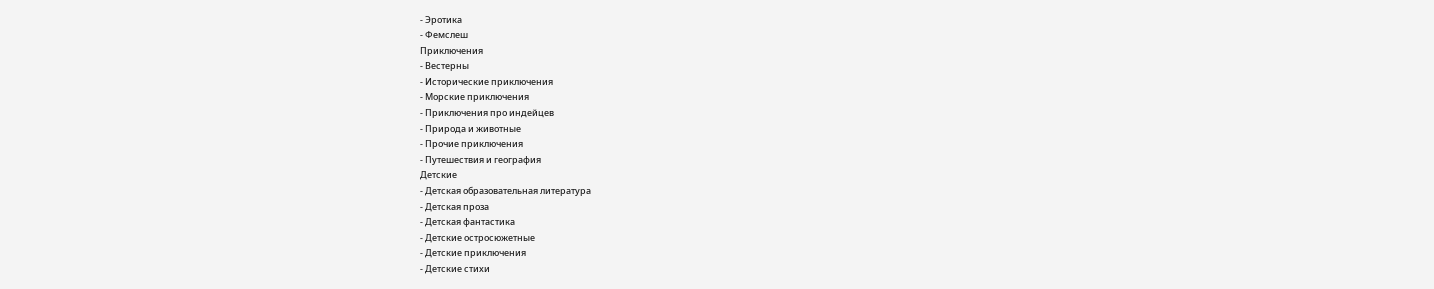- Эротика
- Фемслеш
Приключения
- Вестерны
- Исторические приключения
- Морские приключения
- Приключения про индейцев
- Природа и животные
- Прочие приключения
- Путешествия и география
Детские
- Детская образовательная литература
- Детская проза
- Детская фантастика
- Детские остросюжетные
- Детские приключения
- Детские стихи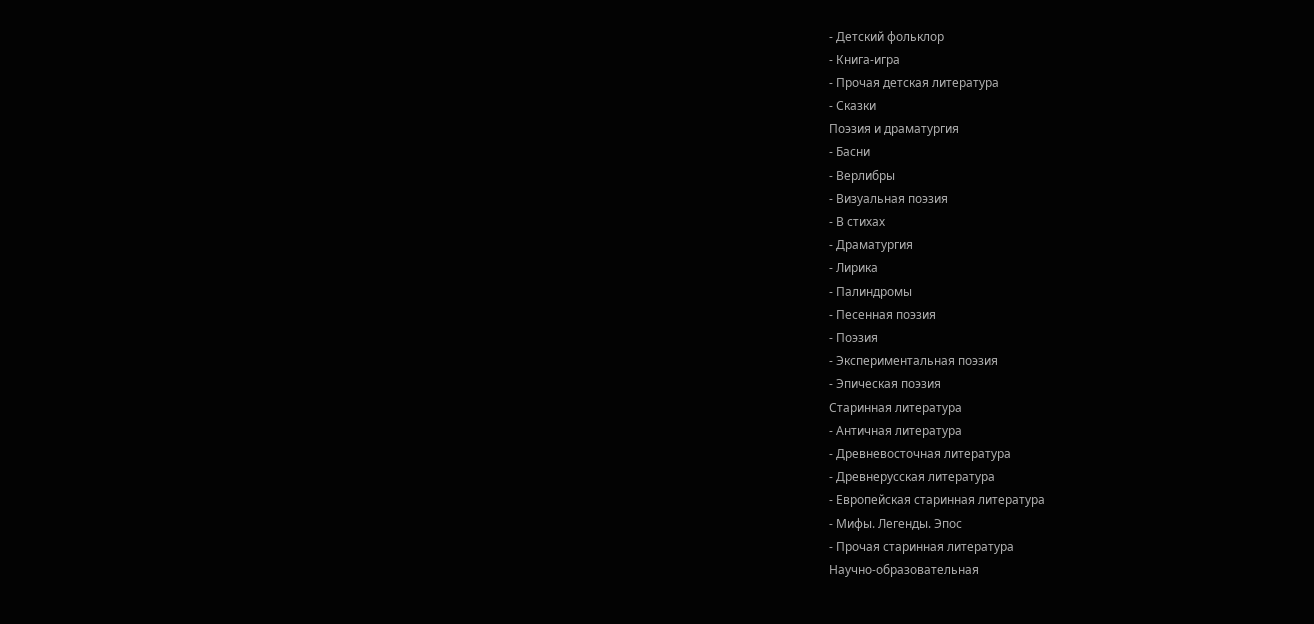- Детский фольклор
- Книга-игра
- Прочая детская литература
- Сказки
Поэзия и драматургия
- Басни
- Верлибры
- Визуальная поэзия
- В стихах
- Драматургия
- Лирика
- Палиндромы
- Песенная поэзия
- Поэзия
- Экспериментальная поэзия
- Эпическая поэзия
Старинная литература
- Античная литература
- Древневосточная литература
- Древнерусская литература
- Европейская старинная литература
- Мифы. Легенды. Эпос
- Прочая старинная литература
Научно-образовательная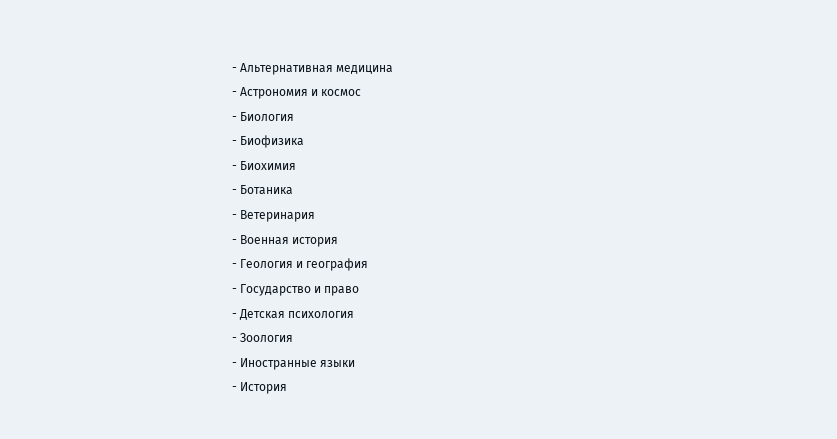- Альтернативная медицина
- Астрономия и космос
- Биология
- Биофизика
- Биохимия
- Ботаника
- Ветеринария
- Военная история
- Геология и география
- Государство и право
- Детская психология
- Зоология
- Иностранные языки
- История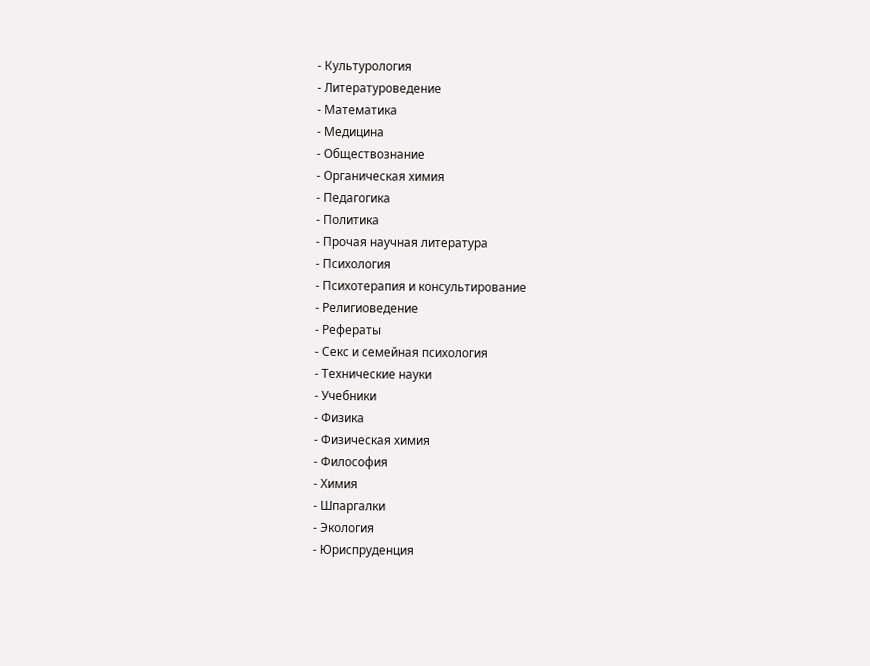- Культурология
- Литературоведение
- Математика
- Медицина
- Обществознание
- Органическая химия
- Педагогика
- Политика
- Прочая научная литература
- Психология
- Психотерапия и консультирование
- Религиоведение
- Рефераты
- Секс и семейная психология
- Технические науки
- Учебники
- Физика
- Физическая химия
- Философия
- Химия
- Шпаргалки
- Экология
- Юриспруденция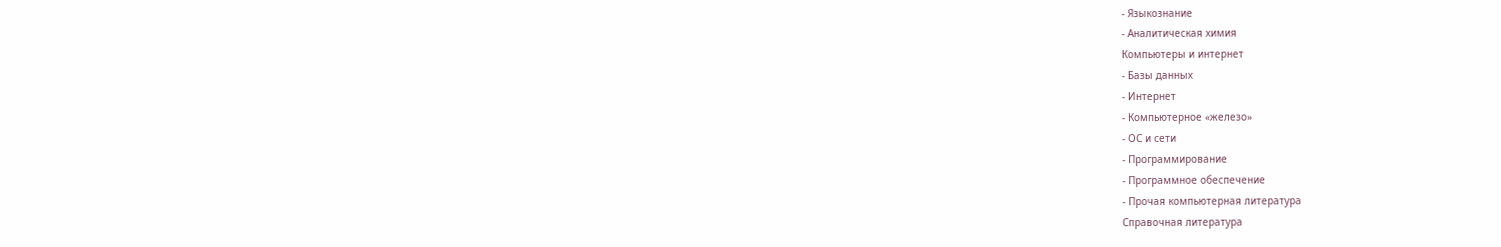- Языкознание
- Аналитическая химия
Компьютеры и интернет
- Базы данных
- Интернет
- Компьютерное «железо»
- ОС и сети
- Программирование
- Программное обеспечение
- Прочая компьютерная литература
Справочная литература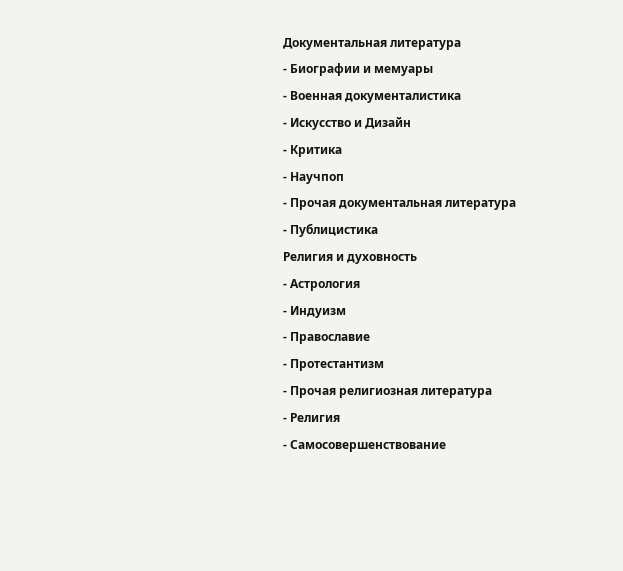Документальная литература
- Биографии и мемуары
- Военная документалистика
- Искусство и Дизайн
- Критика
- Научпоп
- Прочая документальная литература
- Публицистика
Религия и духовность
- Астрология
- Индуизм
- Православие
- Протестантизм
- Прочая религиозная литература
- Религия
- Самосовершенствование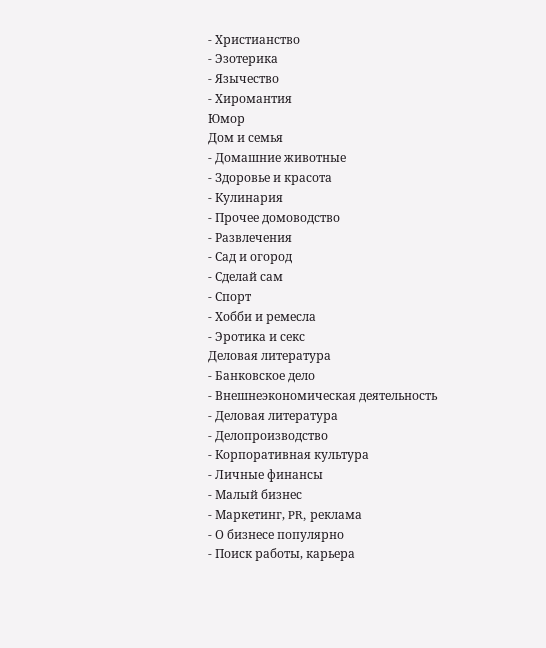- Христианство
- Эзотерика
- Язычество
- Хиромантия
Юмор
Дом и семья
- Домашние животные
- Здоровье и красота
- Кулинария
- Прочее домоводство
- Развлечения
- Сад и огород
- Сделай сам
- Спорт
- Хобби и ремесла
- Эротика и секс
Деловая литература
- Банковское дело
- Внешнеэкономическая деятельность
- Деловая литература
- Делопроизводство
- Корпоративная культура
- Личные финансы
- Малый бизнес
- Маркетинг, PR, реклама
- О бизнесе популярно
- Поиск работы, карьера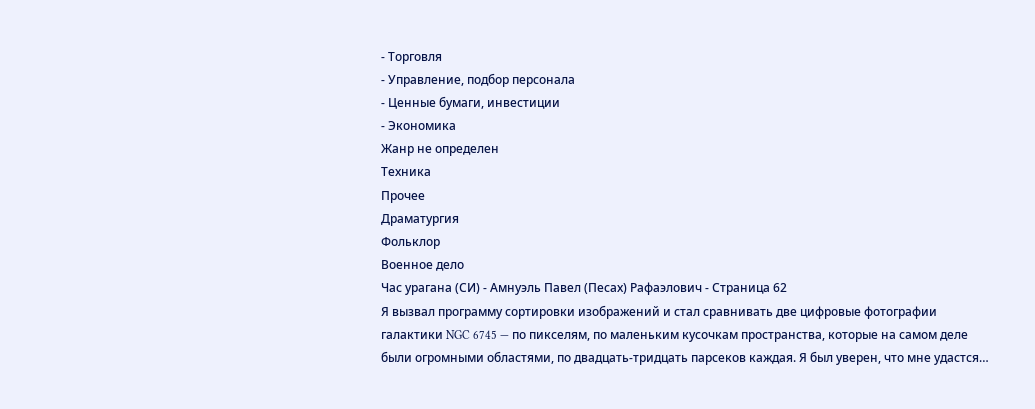- Торговля
- Управление, подбор персонала
- Ценные бумаги, инвестиции
- Экономика
Жанр не определен
Техника
Прочее
Драматургия
Фольклор
Военное дело
Час урагана (СИ) - Амнуэль Павел (Песах) Рафаэлович - Страница 62
Я вызвал программу сортировки изображений и стал сравнивать две цифровые фотографии галактики NGC 6745 — по пикселям, по маленьким кусочкам пространства, которые на самом деле были огромными областями, по двадцать-тридцать парсеков каждая. Я был уверен, что мне удастся…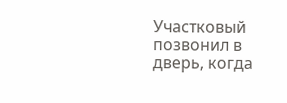Участковый позвонил в дверь, когда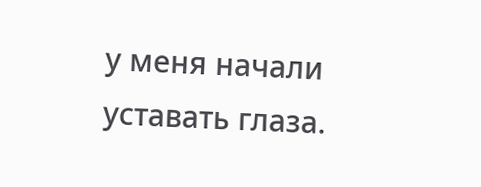у меня начали уставать глаза.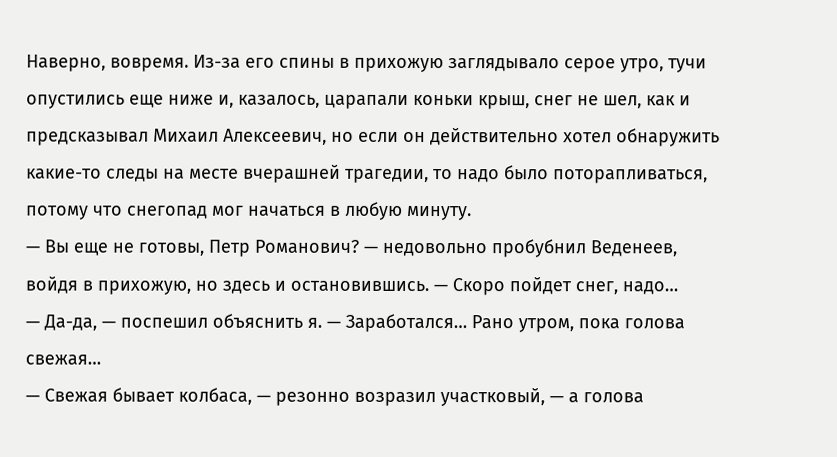Наверно, вовремя. Из-за его спины в прихожую заглядывало серое утро, тучи опустились еще ниже и, казалось, царапали коньки крыш, снег не шел, как и предсказывал Михаил Алексеевич, но если он действительно хотел обнаружить какие-то следы на месте вчерашней трагедии, то надо было поторапливаться, потому что снегопад мог начаться в любую минуту.
— Вы еще не готовы, Петр Романович? — недовольно пробубнил Веденеев, войдя в прихожую, но здесь и остановившись. — Скоро пойдет снег, надо…
— Да-да, — поспешил объяснить я. — Заработался… Рано утром, пока голова свежая…
— Свежая бывает колбаса, — резонно возразил участковый, — а голова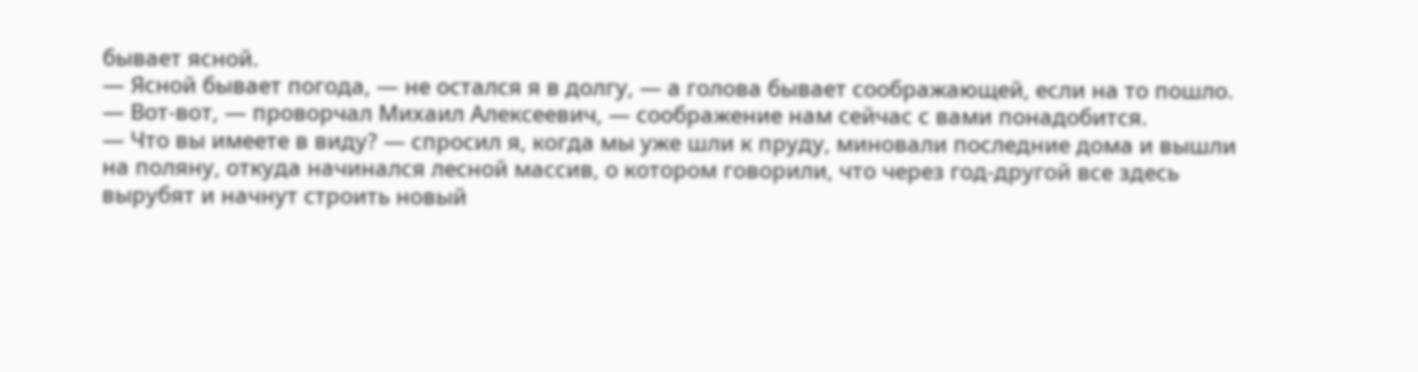бывает ясной.
— Ясной бывает погода, — не остался я в долгу, — а голова бывает соображающей, если на то пошло.
— Вот-вот, — проворчал Михаил Алексеевич, — соображение нам сейчас с вами понадобится.
— Что вы имеете в виду? — спросил я, когда мы уже шли к пруду, миновали последние дома и вышли на поляну, откуда начинался лесной массив, о котором говорили, что через год-другой все здесь вырубят и начнут строить новый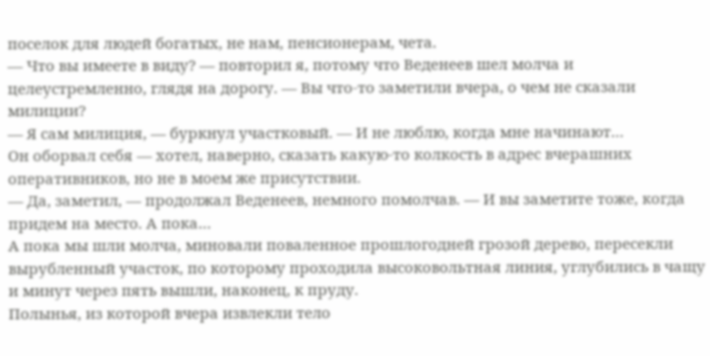поселок для людей богатых, не нам, пенсионерам, чета.
— Что вы имеете в виду? — повторил я, потому что Веденеев шел молча и целеустремленно, глядя на дорогу. — Вы что-то заметили вчера, о чем не сказали милиции?
— Я сам милиция, — буркнул участковый. — И не люблю, когда мне начинают…
Он оборвал себя — хотел, наверно, сказать какую-то колкость в адрес вчерашних оперативников, но не в моем же присутствии.
— Да, заметил, — продолжал Веденеев, немного помолчав. — И вы заметите тоже, когда придем на место. А пока…
А пока мы шли молча, миновали поваленное прошлогодней грозой дерево, пересекли вырубленный участок, по которому проходила высоковольтная линия, углубились в чащу и минут через пять вышли, наконец, к пруду.
Полынья, из которой вчера извлекли тело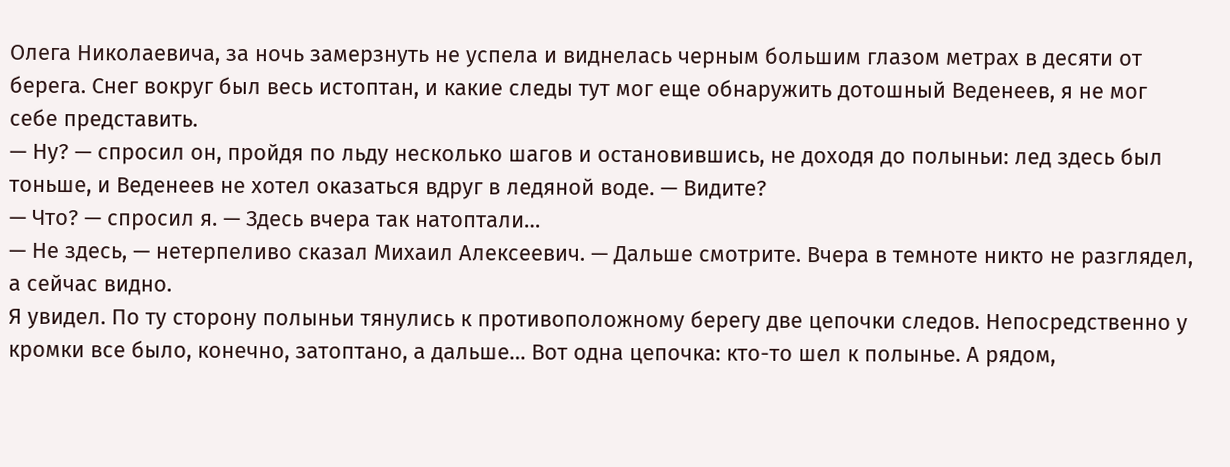Олега Николаевича, за ночь замерзнуть не успела и виднелась черным большим глазом метрах в десяти от берега. Снег вокруг был весь истоптан, и какие следы тут мог еще обнаружить дотошный Веденеев, я не мог себе представить.
— Ну? — спросил он, пройдя по льду несколько шагов и остановившись, не доходя до полыньи: лед здесь был тоньше, и Веденеев не хотел оказаться вдруг в ледяной воде. — Видите?
— Что? — спросил я. — Здесь вчера так натоптали…
— Не здесь, — нетерпеливо сказал Михаил Алексеевич. — Дальше смотрите. Вчера в темноте никто не разглядел, а сейчас видно.
Я увидел. По ту сторону полыньи тянулись к противоположному берегу две цепочки следов. Непосредственно у кромки все было, конечно, затоптано, а дальше… Вот одна цепочка: кто-то шел к полынье. А рядом,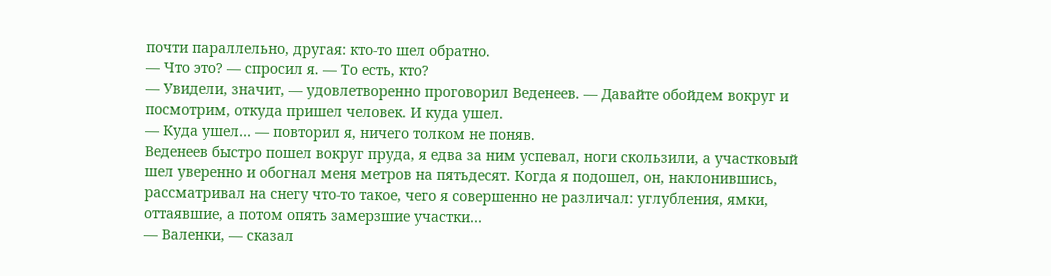почти параллельно, другая: кто-то шел обратно.
— Что это? — спросил я. — То есть, кто?
— Увидели, значит, — удовлетворенно проговорил Веденеев. — Давайте обойдем вокруг и посмотрим, откуда пришел человек. И куда ушел.
— Куда ушел… — повторил я, ничего толком не поняв.
Веденеев быстро пошел вокруг пруда, я едва за ним успевал, ноги скользили, а участковый шел уверенно и обогнал меня метров на пятьдесят. Когда я подошел, он, наклонившись, рассматривал на снегу что-то такое, чего я совершенно не различал: углубления, ямки, оттаявшие, а потом опять замерзшие участки…
— Валенки, — сказал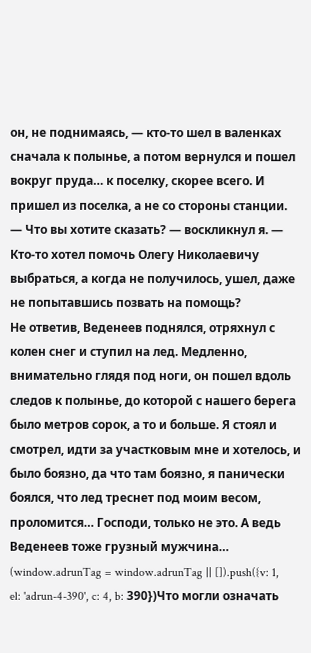он, не поднимаясь, — кто-то шел в валенках сначала к полынье, а потом вернулся и пошел вокруг пруда… к поселку, скорее всего. И пришел из поселка, а не со стороны станции.
— Что вы хотите сказать? — воскликнул я. — Кто-то хотел помочь Олегу Николаевичу выбраться, а когда не получилось, ушел, даже не попытавшись позвать на помощь?
Не ответив, Веденеев поднялся, отряхнул с колен снег и ступил на лед. Медленно, внимательно глядя под ноги, он пошел вдоль следов к полынье, до которой с нашего берега было метров сорок, а то и больше. Я стоял и смотрел, идти за участковым мне и хотелось, и было боязно, да что там боязно, я панически боялся, что лед треснет под моим весом, проломится… Господи, только не это. А ведь Веденеев тоже грузный мужчина…
(window.adrunTag = window.adrunTag || []).push({v: 1, el: 'adrun-4-390', c: 4, b: 390})Что могли означать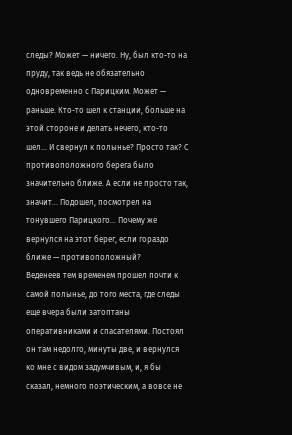следы? Может — ничего. Ну, был кто-то на пруду, так ведь не обязательно одновременно с Парицким. Может — раньше. Кто-то шел к станции, больше на этой стороне и делать нечего, кто-то шел… И свернул к полынье? Просто так? С противоположного берега было значительно ближе. А если не просто так, значит… Подошел, посмотрел на тонувшего Парицкого… Почему же вернулся на этот берег, если гораздо ближе — противоположный?
Веденеев тем временем прошел почти к самой полынье, до того места, где следы еще вчера были затоптаны оперативниками и спасателями. Постоял он там недолго, минуты две, и вернулся ко мне с видом задумчивым, и, я бы сказал, немного поэтическим, а вовсе не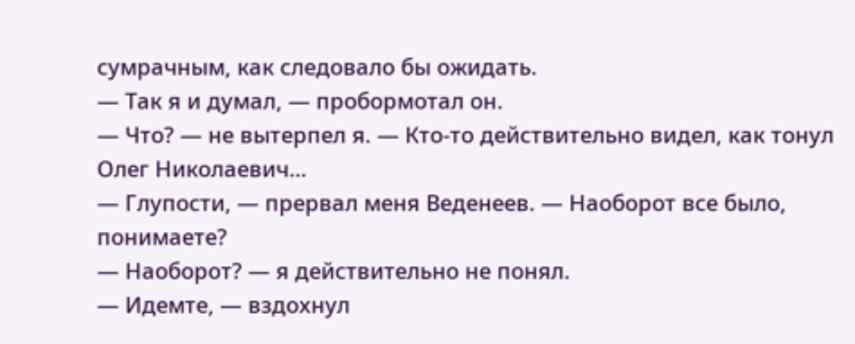сумрачным, как следовало бы ожидать.
— Так я и думал, — пробормотал он.
— Что? — не вытерпел я. — Кто-то действительно видел, как тонул Олег Николаевич…
— Глупости, — прервал меня Веденеев. — Наоборот все было, понимаете?
— Наоборот? — я действительно не понял.
— Идемте, — вздохнул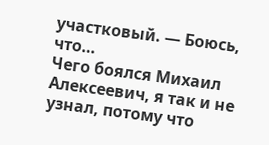участковый. — Боюсь, что…
Чего боялся Михаил Алексеевич, я так и не узнал, потому что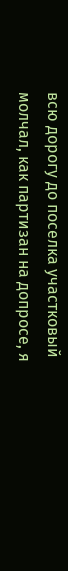всю дорогу до поселка участковый молчал, как партизан на допросе, я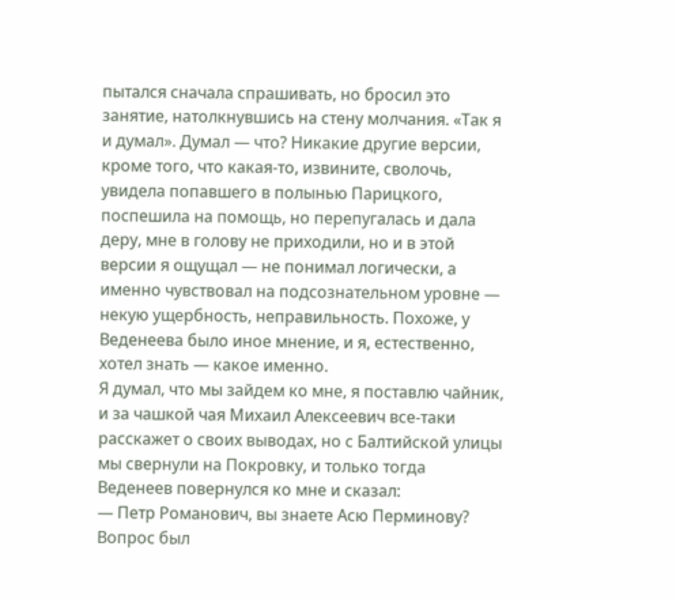пытался сначала спрашивать, но бросил это занятие, натолкнувшись на стену молчания. «Так я и думал». Думал — что? Никакие другие версии, кроме того, что какая-то, извините, сволочь, увидела попавшего в полынью Парицкого, поспешила на помощь, но перепугалась и дала деру, мне в голову не приходили, но и в этой версии я ощущал — не понимал логически, а именно чувствовал на подсознательном уровне — некую ущербность, неправильность. Похоже, у Веденеева было иное мнение, и я, естественно, хотел знать — какое именно.
Я думал, что мы зайдем ко мне, я поставлю чайник, и за чашкой чая Михаил Алексеевич все-таки расскажет о своих выводах, но с Балтийской улицы мы свернули на Покровку, и только тогда Веденеев повернулся ко мне и сказал:
— Петр Романович, вы знаете Асю Перминову?
Вопрос был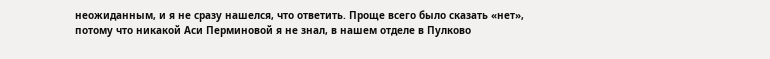неожиданным, и я не сразу нашелся, что ответить. Проще всего было сказать «нет», потому что никакой Аси Перминовой я не знал, в нашем отделе в Пулково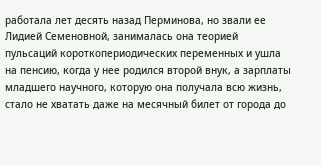работала лет десять назад Перминова, но звали ее Лидией Семеновной, занималась она теорией пульсаций короткопериодических переменных и ушла на пенсию, когда у нее родился второй внук, а зарплаты младшего научного, которую она получала всю жизнь, стало не хватать даже на месячный билет от города до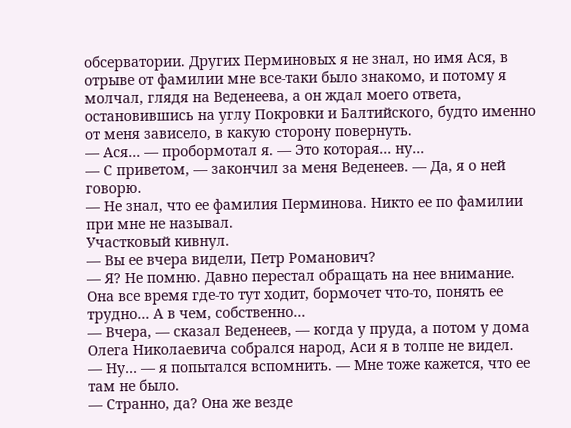обсерватории. Других Перминовых я не знал, но имя Ася, в отрыве от фамилии мне все-таки было знакомо, и потому я молчал, глядя на Веденеева, а он ждал моего ответа, остановившись на углу Покровки и Балтийского, будто именно от меня зависело, в какую сторону повернуть.
— Ася… — пробормотал я. — Это которая… ну…
— С приветом, — закончил за меня Веденеев. — Да, я о ней говорю.
— Не знал, что ее фамилия Перминова. Никто ее по фамилии при мне не называл.
Участковый кивнул.
— Вы ее вчера видели, Петр Романович?
— Я? Не помню. Давно перестал обращать на нее внимание. Она все время где-то тут ходит, бормочет что-то, понять ее трудно… А в чем, собственно…
— Вчера, — сказал Веденеев, — когда у пруда, а потом у дома Олега Николаевича собрался народ, Аси я в толпе не видел.
— Ну… — я попытался вспомнить. — Мне тоже кажется, что ее там не было.
— Странно, да? Она же везде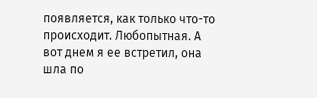появляется, как только что-то происходит. Любопытная. А вот днем я ее встретил, она шла по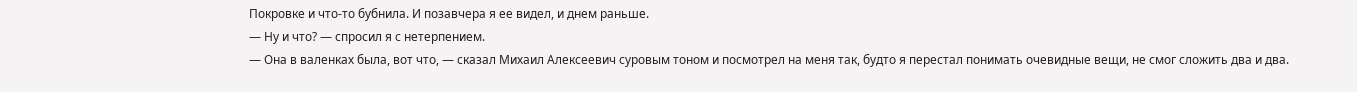Покровке и что-то бубнила. И позавчера я ее видел, и днем раньше.
— Ну и что? — спросил я с нетерпением.
— Она в валенках была, вот что, — сказал Михаил Алексеевич суровым тоном и посмотрел на меня так, будто я перестал понимать очевидные вещи, не смог сложить два и два.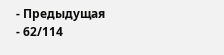- Предыдущая
- 62/114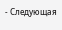- Следующая